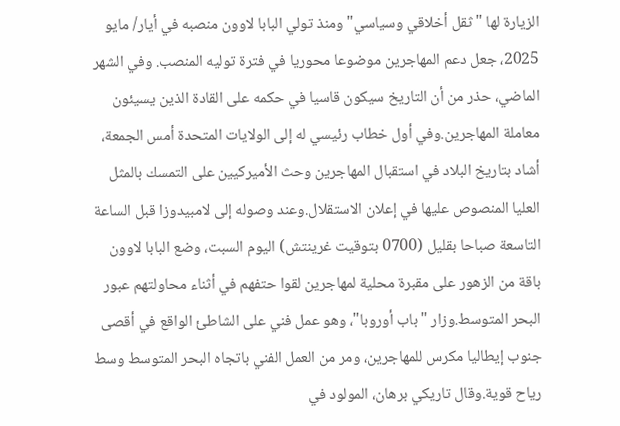الزيارة لها "ثقل أخلاقي وسياسي"ومنذ تولي البابا لاوون منصبه في أيار/ مايو 2025، جعل دعم المهاجرين موضوعا محوريا في فترة توليه المنصب. وفي الشهر الماضي، حذر من أن التاريخ سيكون قاسيا في حكمه على القادة الذين يسيئون معاملة المهاجرين.وفي أول خطاب رئيسي له إلى الولايات المتحدة أمس الجمعة، أشاد بتاريخ البلاد في استقبال المهاجرين وحث الأميركيين على التمسك بالمثل العليا المنصوص عليها في إعلان الاستقلال.وعند وصوله إلى لامبيدوزا قبل الساعة التاسعة صباحا بقليل (0700 بتوقيت غرينتش) اليوم السبت، وضع البابا لاوون باقة من الزهور على مقبرة محلية لمهاجرين لقوا حتفهم في أثناء محاولتهم عبور البحر المتوسط.وزار "باب أوروبا"، وهو عمل فني على الشاطئ الواقع في أقصى جنوب إيطاليا مكرس للمهاجرين، ومر من العمل الفني باتجاه البحر المتوسط وسط رياح قوية.وقال تاريكي برهان، المولود في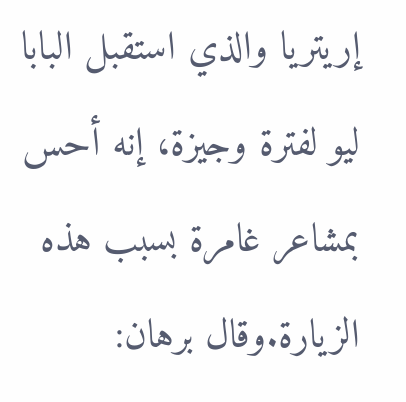إريتريا والذي استقبل البابا ليو لفترة وجيزة، إنه أحس بمشاعر غامرة بسبب هذه الزيارة.وقال برهان: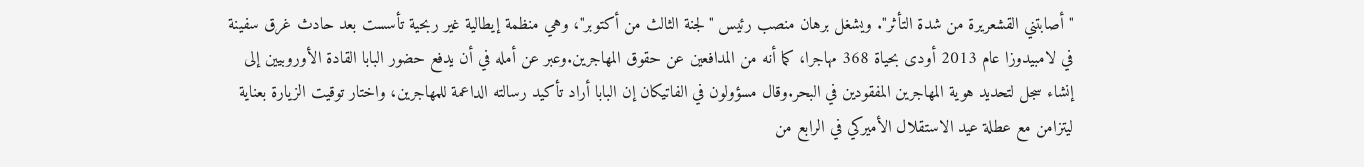"أصابتني القشعريرة من شدة التأثر". ويشغل برهان منصب رئيس "لجنة الثالث من أكتوبر"، وهي منظمة إيطالية غير ربحية تأسست بعد حادث غرق سفينة في لامبيدوزا عام 2013 أودى بحياة 368 مهاجرا، كما أنه من المدافعين عن حقوق المهاجرين.وعبر عن أمله في أن يدفع حضور البابا القادة الأوروبيين إلى إنشاء سجل لتحديد هوية المهاجرين المفقودين في البحر.وقال مسؤولون في الفاتيكان إن البابا أراد تأكيد رسالته الداعمة للمهاجرين، واختار توقيت الزيارة بعناية ليتزامن مع عطلة عيد الاستقلال الأميركي في الرابع من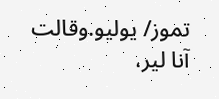تموز/ يوليو.وقالت آنا لير،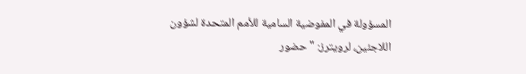المسؤولة في المفوضية السامية للأمم المتحدة لشؤون اللاجئين، لرويترز: "حضور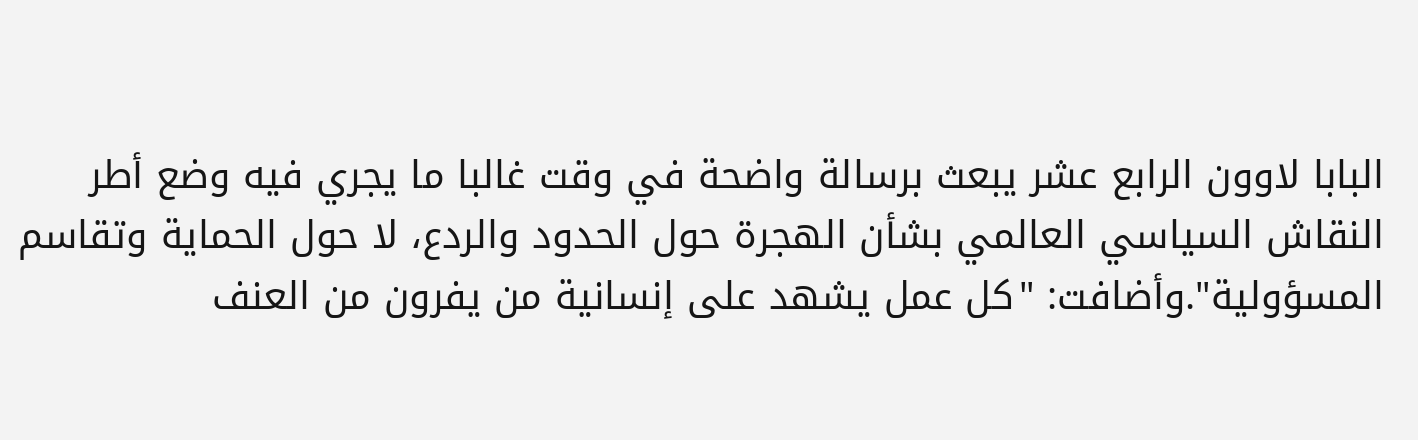البابا لاوون الرابع عشر يبعث برسالة واضحة في وقت غالبا ما يجري فيه وضع أطر النقاش السياسي العالمي بشأن الهجرة حول الحدود والردع، لا حول الحماية وتقاسم المسؤولية".وأضافت: "كل عمل يشهد على إنسانية من يفرون من العنف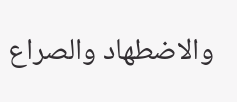والاضطهاد والصراع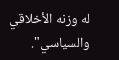له وزنه الأخلاقي والسياسي".